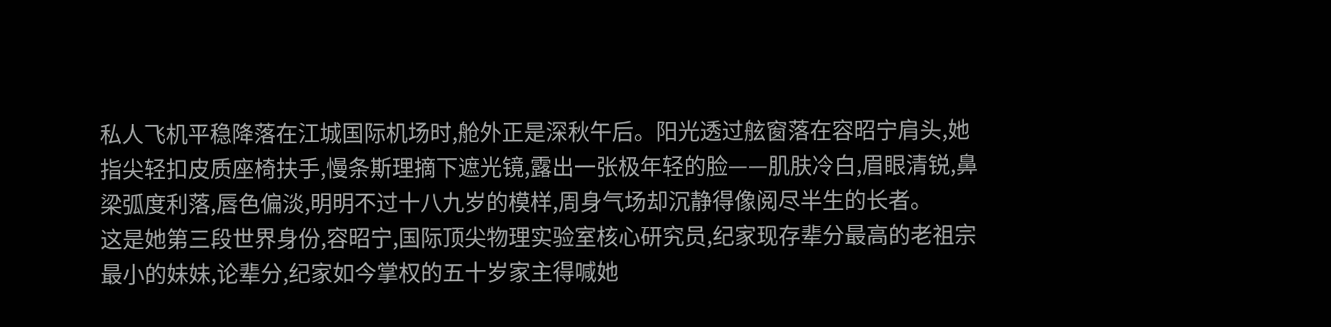私人飞机平稳降落在江城国际机场时,舱外正是深秋午后。阳光透过舷窗落在容昭宁肩头,她指尖轻扣皮质座椅扶手,慢条斯理摘下遮光镜,露出一张极年轻的脸——肌肤冷白,眉眼清锐,鼻梁弧度利落,唇色偏淡,明明不过十八九岁的模样,周身气场却沉静得像阅尽半生的长者。
这是她第三段世界身份,容昭宁,国际顶尖物理实验室核心研究员,纪家现存辈分最高的老祖宗最小的妹妹,论辈分,纪家如今掌权的五十岁家主得喊她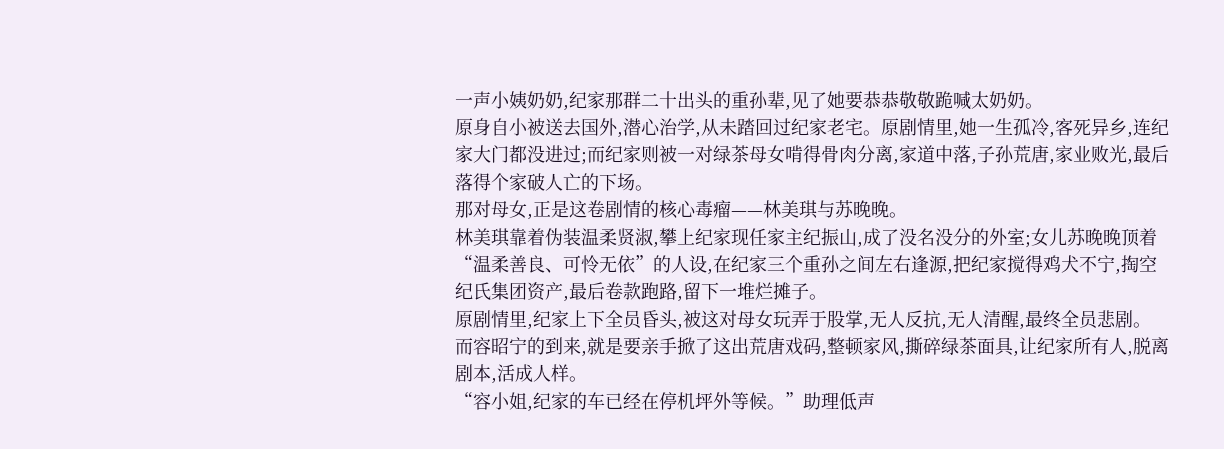一声小姨奶奶,纪家那群二十出头的重孙辈,见了她要恭恭敬敬跪喊太奶奶。
原身自小被送去国外,潜心治学,从未踏回过纪家老宅。原剧情里,她一生孤冷,客死异乡,连纪家大门都没进过;而纪家则被一对绿茶母女啃得骨肉分离,家道中落,子孙荒唐,家业败光,最后落得个家破人亡的下场。
那对母女,正是这卷剧情的核心毒瘤——林美琪与苏晚晚。
林美琪靠着伪装温柔贤淑,攀上纪家现任家主纪振山,成了没名没分的外室;女儿苏晚晚顶着“温柔善良、可怜无依”的人设,在纪家三个重孙之间左右逢源,把纪家搅得鸡犬不宁,掏空纪氏集团资产,最后卷款跑路,留下一堆烂摊子。
原剧情里,纪家上下全员昏头,被这对母女玩弄于股掌,无人反抗,无人清醒,最终全员悲剧。
而容昭宁的到来,就是要亲手掀了这出荒唐戏码,整顿家风,撕碎绿茶面具,让纪家所有人,脱离剧本,活成人样。
“容小姐,纪家的车已经在停机坪外等候。”助理低声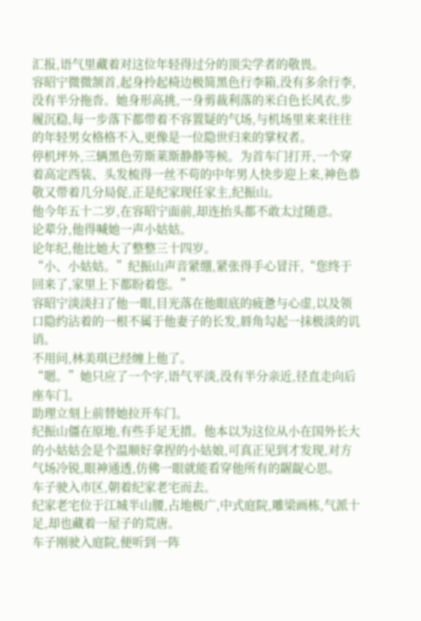汇报,语气里藏着对这位年轻得过分的顶尖学者的敬畏。
容昭宁微微颔首,起身拎起椅边极简黑色行李箱,没有多余行李,没有半分拖沓。她身形高挑,一身剪裁利落的米白色长风衣,步履沉稳,每一步落下都带着不容置疑的气场,与机场里来来往往的年轻男女格格不入,更像是一位隐世归来的掌权者。
停机坪外,三辆黑色劳斯莱斯静静等候。为首车门打开,一个穿着高定西装、头发梳得一丝不苟的中年男人快步迎上来,神色恭敬又带着几分局促,正是纪家现任家主,纪振山。
他今年五十二岁,在容昭宁面前,却连抬头都不敢太过随意。
论辈分,他得喊她一声小姑姑。
论年纪,他比她大了整整三十四岁。
“小、小姑姑。”纪振山声音紧绷,紧张得手心冒汗,“您终于回来了,家里上下都盼着您。”
容昭宁淡淡扫了他一眼,目光落在他眼底的疲惫与心虚,以及领口隐约沾着的一根不属于他妻子的长发,唇角勾起一抹极淡的讥诮。
不用问,林美琪已经缠上他了。
“嗯。”她只应了一个字,语气平淡,没有半分亲近,径直走向后座车门。
助理立刻上前替她拉开车门。
纪振山僵在原地,有些手足无措。他本以为这位从小在国外长大的小姑姑会是个温顺好拿捏的小姑娘,可真正见到才发现,对方气场冷锐,眼神通透,仿佛一眼就能看穿他所有的龌龊心思。
车子驶入市区,朝着纪家老宅而去。
纪家老宅位于江城半山腰,占地极广,中式庭院,雕梁画栋,气派十足,却也藏着一屋子的荒唐。
车子刚驶入庭院,便听到一阵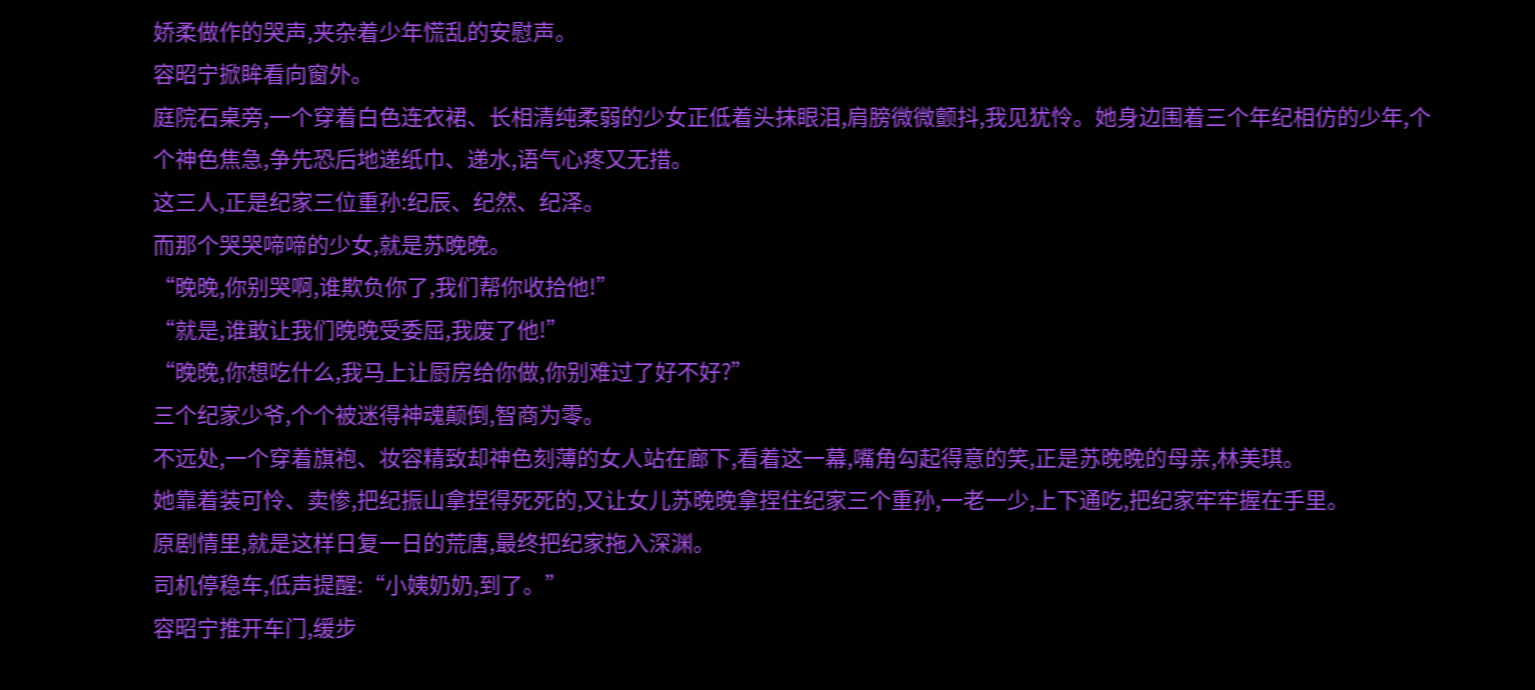娇柔做作的哭声,夹杂着少年慌乱的安慰声。
容昭宁掀眸看向窗外。
庭院石桌旁,一个穿着白色连衣裙、长相清纯柔弱的少女正低着头抹眼泪,肩膀微微颤抖,我见犹怜。她身边围着三个年纪相仿的少年,个个神色焦急,争先恐后地递纸巾、递水,语气心疼又无措。
这三人,正是纪家三位重孙:纪辰、纪然、纪泽。
而那个哭哭啼啼的少女,就是苏晚晚。
“晚晚,你别哭啊,谁欺负你了,我们帮你收拾他!”
“就是,谁敢让我们晚晚受委屈,我废了他!”
“晚晚,你想吃什么,我马上让厨房给你做,你别难过了好不好?”
三个纪家少爷,个个被迷得神魂颠倒,智商为零。
不远处,一个穿着旗袍、妆容精致却神色刻薄的女人站在廊下,看着这一幕,嘴角勾起得意的笑,正是苏晚晚的母亲,林美琪。
她靠着装可怜、卖惨,把纪振山拿捏得死死的,又让女儿苏晚晚拿捏住纪家三个重孙,一老一少,上下通吃,把纪家牢牢握在手里。
原剧情里,就是这样日复一日的荒唐,最终把纪家拖入深渊。
司机停稳车,低声提醒:“小姨奶奶,到了。”
容昭宁推开车门,缓步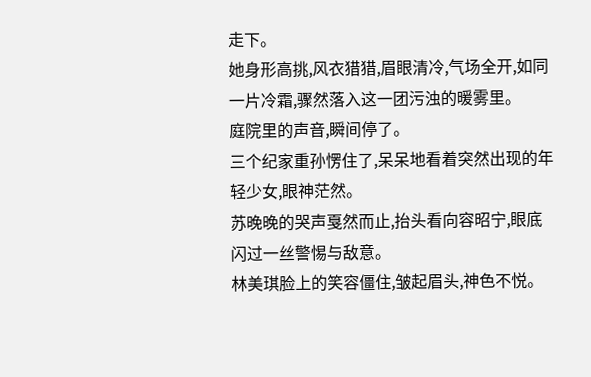走下。
她身形高挑,风衣猎猎,眉眼清冷,气场全开,如同一片冷霜,骤然落入这一团污浊的暖雾里。
庭院里的声音,瞬间停了。
三个纪家重孙愣住了,呆呆地看着突然出现的年轻少女,眼神茫然。
苏晚晚的哭声戛然而止,抬头看向容昭宁,眼底闪过一丝警惕与敌意。
林美琪脸上的笑容僵住,皱起眉头,神色不悦。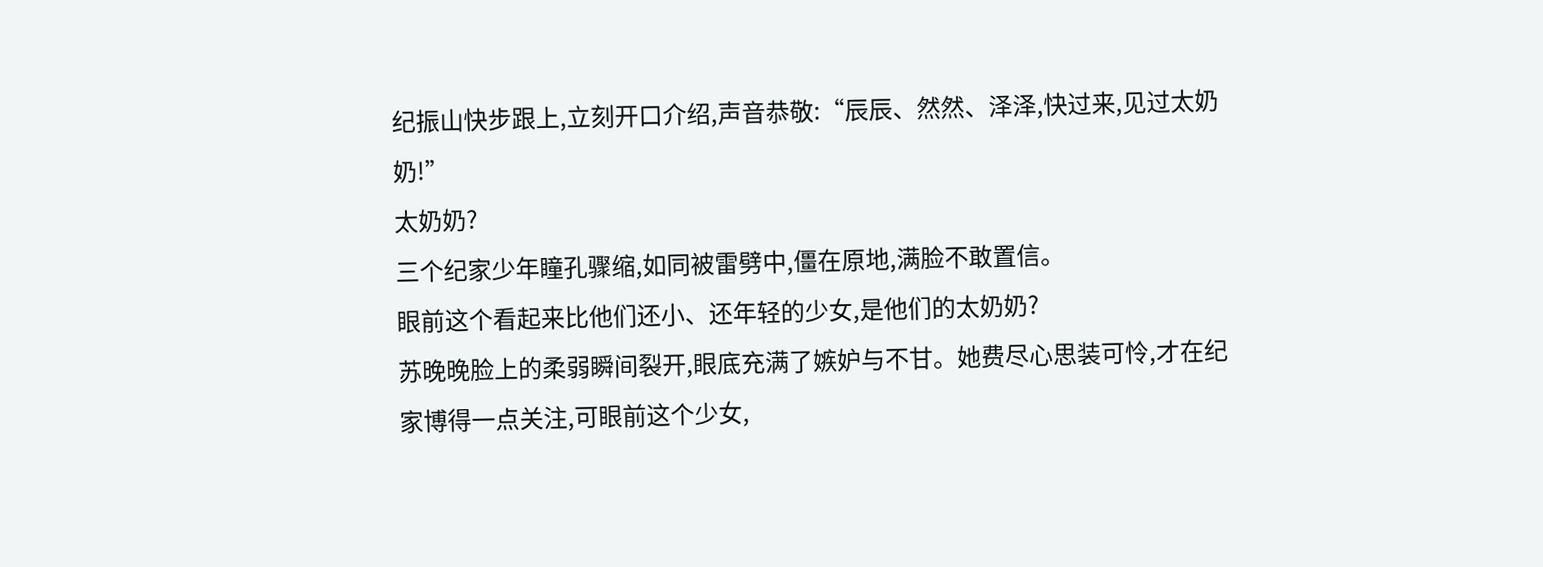纪振山快步跟上,立刻开口介绍,声音恭敬:“辰辰、然然、泽泽,快过来,见过太奶奶!”
太奶奶?
三个纪家少年瞳孔骤缩,如同被雷劈中,僵在原地,满脸不敢置信。
眼前这个看起来比他们还小、还年轻的少女,是他们的太奶奶?
苏晚晚脸上的柔弱瞬间裂开,眼底充满了嫉妒与不甘。她费尽心思装可怜,才在纪家博得一点关注,可眼前这个少女,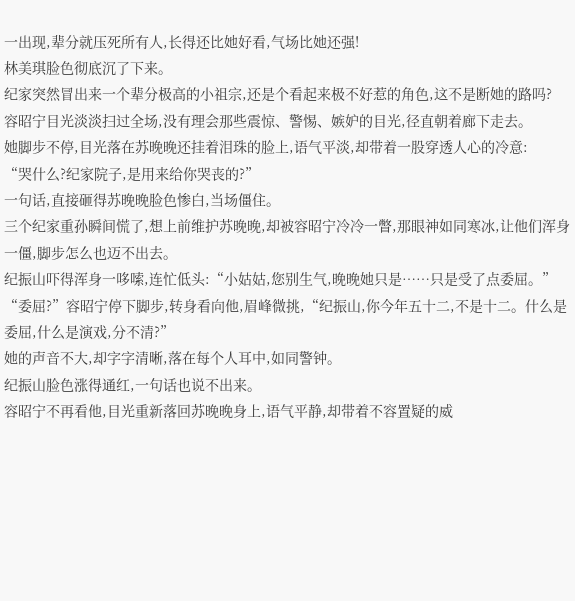一出现,辈分就压死所有人,长得还比她好看,气场比她还强!
林美琪脸色彻底沉了下来。
纪家突然冒出来一个辈分极高的小祖宗,还是个看起来极不好惹的角色,这不是断她的路吗?
容昭宁目光淡淡扫过全场,没有理会那些震惊、警惕、嫉妒的目光,径直朝着廊下走去。
她脚步不停,目光落在苏晚晚还挂着泪珠的脸上,语气平淡,却带着一股穿透人心的冷意:
“哭什么?纪家院子,是用来给你哭丧的?”
一句话,直接砸得苏晚晚脸色惨白,当场僵住。
三个纪家重孙瞬间慌了,想上前维护苏晚晚,却被容昭宁冷冷一瞥,那眼神如同寒冰,让他们浑身一僵,脚步怎么也迈不出去。
纪振山吓得浑身一哆嗦,连忙低头:“小姑姑,您别生气,晚晚她只是……只是受了点委屈。”
“委屈?”容昭宁停下脚步,转身看向他,眉峰微挑,“纪振山,你今年五十二,不是十二。什么是委屈,什么是演戏,分不清?”
她的声音不大,却字字清晰,落在每个人耳中,如同警钟。
纪振山脸色涨得通红,一句话也说不出来。
容昭宁不再看他,目光重新落回苏晚晚身上,语气平静,却带着不容置疑的威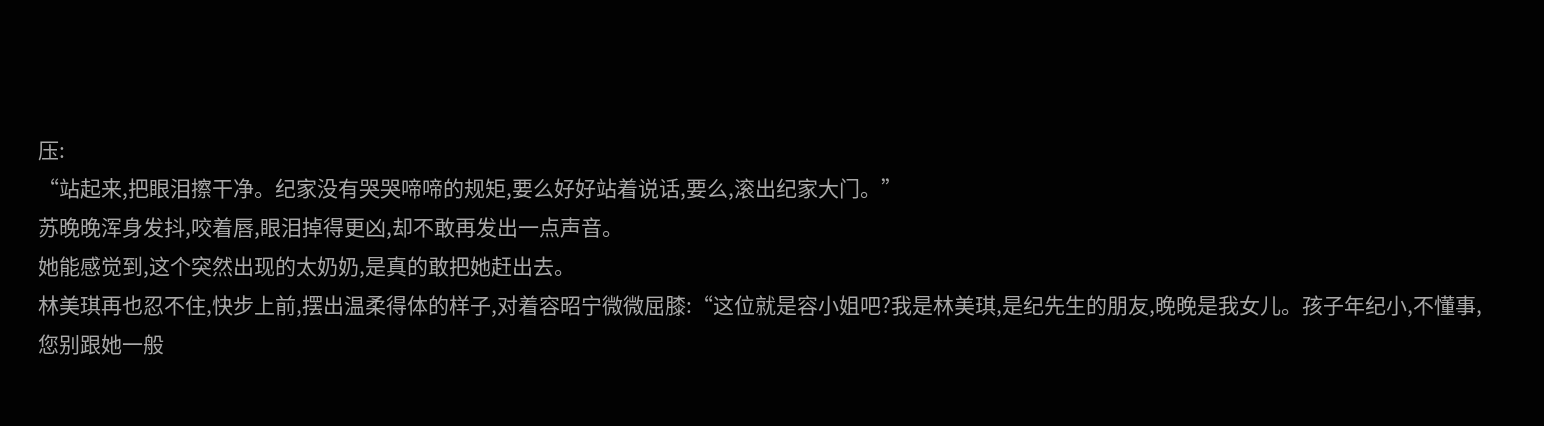压:
“站起来,把眼泪擦干净。纪家没有哭哭啼啼的规矩,要么好好站着说话,要么,滚出纪家大门。”
苏晚晚浑身发抖,咬着唇,眼泪掉得更凶,却不敢再发出一点声音。
她能感觉到,这个突然出现的太奶奶,是真的敢把她赶出去。
林美琪再也忍不住,快步上前,摆出温柔得体的样子,对着容昭宁微微屈膝:“这位就是容小姐吧?我是林美琪,是纪先生的朋友,晚晚是我女儿。孩子年纪小,不懂事,您别跟她一般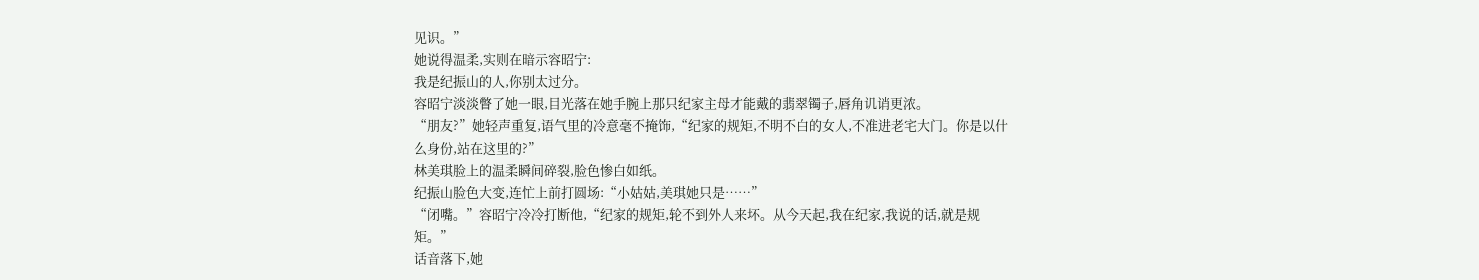见识。”
她说得温柔,实则在暗示容昭宁:
我是纪振山的人,你别太过分。
容昭宁淡淡瞥了她一眼,目光落在她手腕上那只纪家主母才能戴的翡翠镯子,唇角讥诮更浓。
“朋友?”她轻声重复,语气里的冷意毫不掩饰,“纪家的规矩,不明不白的女人,不准进老宅大门。你是以什么身份,站在这里的?”
林美琪脸上的温柔瞬间碎裂,脸色惨白如纸。
纪振山脸色大变,连忙上前打圆场:“小姑姑,美琪她只是……”
“闭嘴。”容昭宁冷冷打断他,“纪家的规矩,轮不到外人来坏。从今天起,我在纪家,我说的话,就是规矩。”
话音落下,她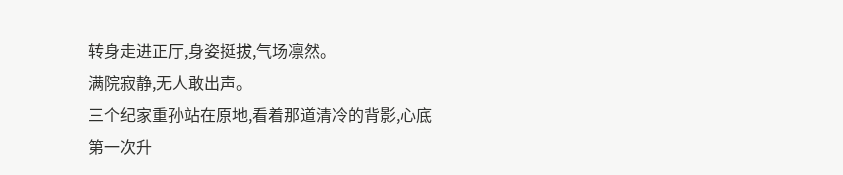转身走进正厅,身姿挺拔,气场凛然。
满院寂静,无人敢出声。
三个纪家重孙站在原地,看着那道清冷的背影,心底第一次升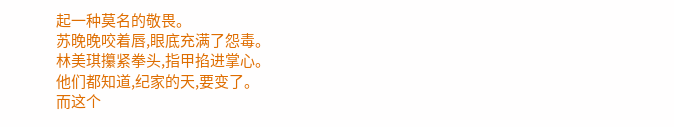起一种莫名的敬畏。
苏晚晚咬着唇,眼底充满了怨毒。
林美琪攥紧拳头,指甲掐进掌心。
他们都知道,纪家的天,要变了。
而这个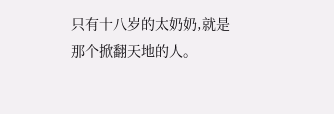只有十八岁的太奶奶,就是那个掀翻天地的人。